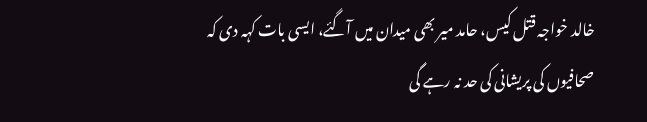خالد خواجہ قتل کیس، حامد میر بھی میدان میں آگئے، ایسی بات کہہ دی کہ صحافیوں کی پریشانی کی حد نہ رہے گی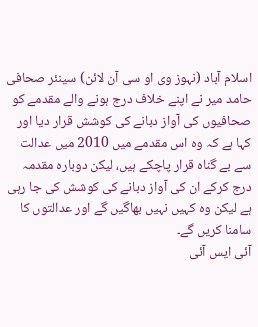اسلام آباد (نہوز وی او سی آن لائن) سینئر صحافی حامد میر نے اپنے خلاف درج ہونے والے مقدمے کو صحافیوں کی آواز دبانے کی کوشش قرار دیا اور کہا ہے کہ وہ اس مقدمے میں 2010 میں عدالت سے بے گناہ قرار پاچکے ہیں، لیکن دوبارہ مقدمہ درج کرکے ان کی آواز دبانے کی کوشش کی جا رہی ہے لیکن وہ کہیں نہیں بھاگیں گے اور عدالتوں کا سامنا کریں گے۔
آئی ایس آئی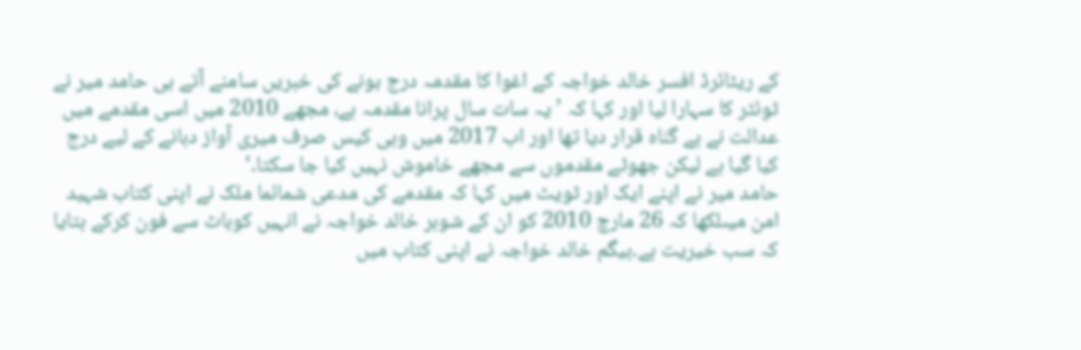کے ریٹائرڈ افسر خالد خواجہ کے اغوا کا مقدمہ درج ہونے کی خبریں سامنے آتے ہی حامد میر نے ٹوئٹر کا سہارا لیا اور کہا کہ ’یہ سات سال پرانا مقدمہ ہے، مجھے 2010 میں اسی مقدمے میں عدالت نے بے گناہ قرار دیا تھا اور اب 2017 میں وہی کیس صرف میری آواز دبانے کے لیے درج کیا گیا ہے لیکن جھوٹے مقدموں سے مجھے خاموش نہیں کیا جا سکتا۔‘
حامد میر نے اپنے ایک اور ٹویٹ میں کہا کہ مقدمے کی مدعی شمائما ملک نے اپنی کتاب شہید امن میںلکھا کہ 26 مارچ 2010 کو ان کے شوہر خالد خواجہ نے انہیں کوہاٹ سے فون کرکے بتایا کہ سب خیریت ہے۔بیگم خالد خواجہ نے اپنی کتاب میں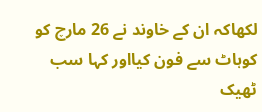لکھاکہ ان کے خاوند نے 26 مارچ کو کوہاٹ سے فون کیااور کہا سب ٹھیک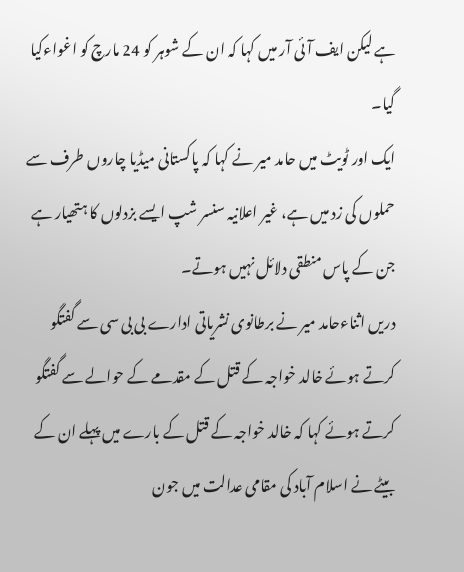ہے لیکن ایف آئی آر میں کہا کہ ان کے شوہر کو 24 مارچ کو اغواءکیا گیا۔
ایک اور ٹویٹ میں حامد میر نے کہا کہ پاکستانی میڈیا چاروں طرف سے حملوں کی زد میں ہے، غیر اعلانیہ سنسر شپ ایسے بزدلوں کا ہتھیار ہے جن کے پاس منطقی دلائل نہیں ہوتے۔
دریں اثناءحامد میر نے برطانوی نشریاتی ادارے بی بی سی سے گفتگو کرتے ہوئے خالد خواجہ کے قتل کے مقدمے کے حوالے سے گفتگو کرتے ہوئے کہا کہ خالد خواجہ کے قتل کے بارے میں پہلے ان کے بیٹے نے اسلام آباد کی مقامی عدالت میں جون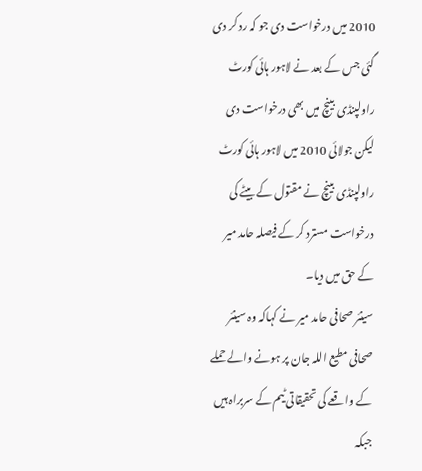2010 میں درخواست دی جو کہ رد کر دی گئی جس کے بعد نے لاہور ہائی کورٹ راولپنڈی بینچ میں بھی درخواست دی لیکن جولائی 2010 میں لاہور ہائی کورٹ راولپنڈی بینچ نے مقتول کے بیٹے کی درخواست مسترد کر کے فیصلہ حامد میر کے حق میں دیا۔
سینئر صحافی حامد میر نے کہاکہ وہ سینئر صحافی مطیع اللہ جان پر ہونے والے حملے کے واقعے کی تحقیقاتی ٹیم کے سربراہ ہیں جبکہ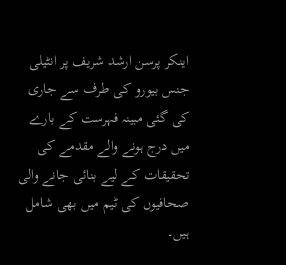اینکر پرسن ارشد شریف پر انٹیلی جنس بیورو کی طرف سے جاری کی گئی مبینہ فہرست کے بارے میں درج ہونے والے مقدمے کی تحقیقات کے لیے بنائی جانے والی صحافیوں کی ٹیم میں بھی شامل ہیں۔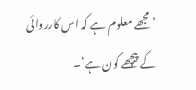’ مجھے معلوم ہے کہ اس کارروائی کے پیچھے کون ہے‘۔